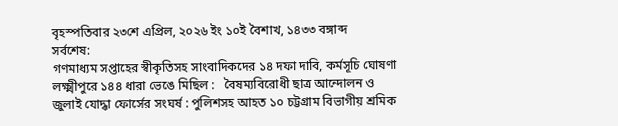বৃহস্পতিবার ২৩শে এপ্রিল, ২০২৬ ইং ১০ই বৈশাখ, ১৪৩৩ বঙ্গাব্দ
সর্বশেষ:
গণমাধ্যম সপ্তাহের স্বীকৃতিসহ সাংবাদিকদের ১৪ দফা দাবি, কর্মসূচি ঘোষণা লক্ষ্মীপুরে ১৪৪ ধারা ভেঙে মিছিল :   বৈষম্যবিরোধী ছাত্র আন্দোলন ও জুলাই যোদ্ধা ফোর্সের সংঘর্ষ : পুলিশসহ আহত ১০ চট্টগ্রাম বিভাগীয় শ্রমিক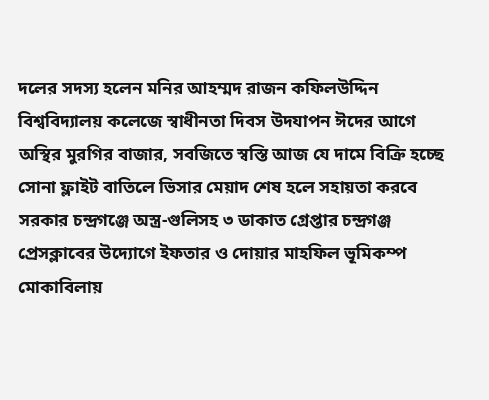দলের সদস্য হলেন মনির আহম্মদ রাজন কফিলউদ্দিন বিশ্ববিদ্যালয় কলেজে স্বাধীনতা দিবস উদযাপন ঈদের আগে অস্থির মুরগির বাজার, সবজিতে স্বস্তি আজ যে দামে বিক্রি হচ্ছে সোনা ফ্লাইট বাতিলে ভিসার মেয়াদ শেষ হলে সহায়তা করবে সরকার চন্দ্রগঞ্জে অস্ত্র-গুলিসহ ৩ ডাকাত গ্রেপ্তার চন্দ্রগঞ্জ প্রেসক্লাবের উদ্যোগে ইফতার ও দোয়ার মাহফিল ভূমিকম্প মোকাবিলায়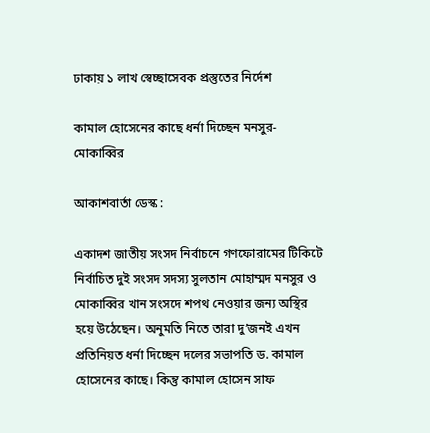ঢাকায় ১ লাখ স্বেচ্ছাসেবক প্রস্তুতের নির্দেশ

কামাল হোসেনের কাছে ধর্না দিচ্ছেন মনসুর-মোকাব্বির

আকাশবার্তা ডেস্ক :

একাদশ জাতীয় সংসদ নির্বাচনে গণফোরামের টিকিটে নির্বাচিত দুই সংসদ সদস্য সুলতান মোহাম্মদ মনসুর ও মোকাব্বির খান সংসদে শপথ নেওয়ার জন্য অস্থির হয়ে উঠেছেন। অনুমতি নিতে তারা দু’জনই এখন প্রতিনিয়ত ধর্না দিচ্ছেন দলের সভাপতি ড. কামাল হোসেনের কাছে। কিন্তু কামাল হোসেন সাফ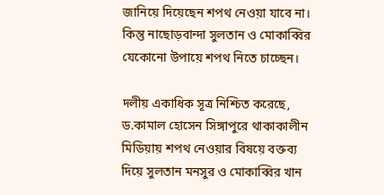জানিয়ে দিয়েছেন শপথ নেওয়া যাবে না। কিন্তু নাছোড়বান্দা সুলতান ও মোকাব্বির যেকোনো উপায়ে শপথ নিতে চাচ্ছেন।

দলীয় একাধিক সূত্র নিশ্চিত করেছে, ড.কামাল হোসেন সিঙ্গাপুরে থাকাকালীন মিডিয়ায় শপথ নেওয়ার বিষয়ে বক্তব্য দিয়ে সুলতান মনসুর ও মোকাব্বির খান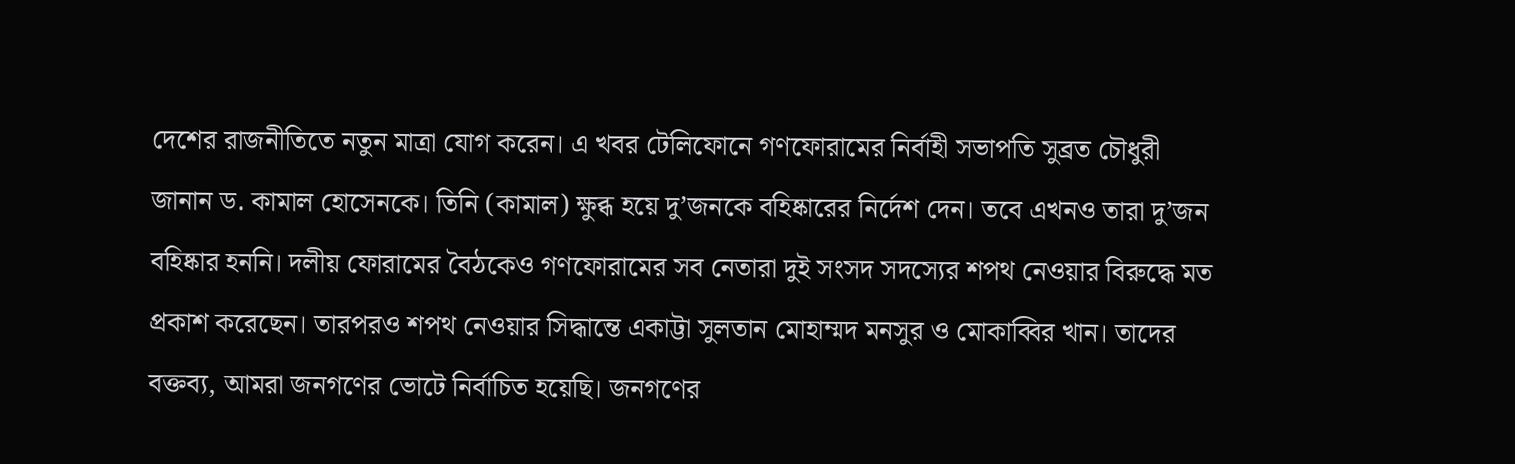দেশের রাজনীতিতে নতুন মাত্রা যোগ করেন। এ খবর টেলিফোনে গণফোরামের নির্বাহী সভাপতি সুব্রত চৌধুরী জানান ড. কামাল হোসেনকে। তিনি (কামাল) ক্ষুব্ধ হয়ে দু’জনকে বহিষ্কারের নির্দেশ দেন। তবে এখনও তারা দু’জন বহিষ্কার হননি। দলীয় ফোরামের বৈঠকেও গণফোরামের সব নেতারা দুই সংসদ সদস্যের শপথ নেওয়ার বিরুদ্ধে মত প্রকাশ করেছেন। তারপরও শপথ নেওয়ার সিদ্ধান্তে একাট্টা সুলতান মোহাম্মদ মনসুর ও মোকাব্বির খান। তাদের বক্তব্য, আমরা জনগণের ভোটে নির্বাচিত হয়েছি। জনগণের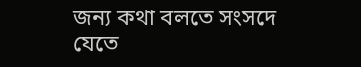জন্য কথা বলতে সংসদে যেতে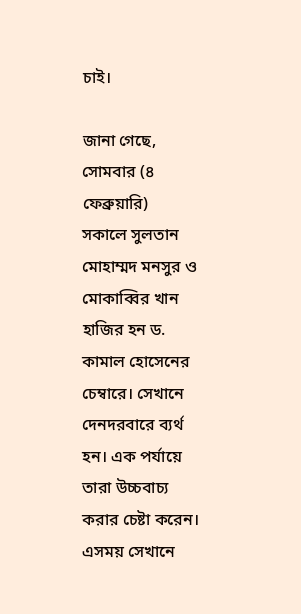চাই।

জানা গেছে, সোমবার (৪ ফেব্রুয়ারি) সকালে ‍সুলতান মোহাম্মদ মনসুর ও মোকাব্বির খান হাজির হন ড. কামাল হোসেনের চেম্বারে। সেখানে দেনদরবারে ব্যর্থ হন। এক পর্যায়ে তারা উচ্চবাচ্য করার চেষ্টা করেন। এসময় সেখানে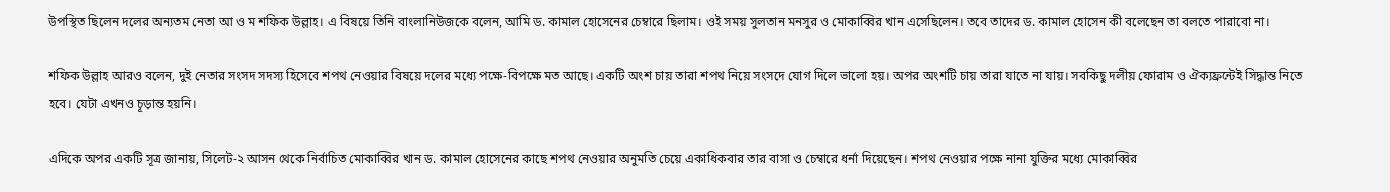উপস্থিত ছিলেন দলের অন্যতম নেতা আ ও ম শফিক উল্লাহ। এ বিষয়ে তিনি বাংলানিউজকে বলেন, আমি ড. কামাল হোসেনের চেম্বারে ছিলাম। ওই সময় সুলতান মনসুর ও মোকাব্বির খান এসেছিলেন। তবে তাদের ড. কামাল হোসেন কী বলেছেন তা বলতে পারাবো না।

শফিক উল্লাহ আরও বলেন, দুই নেতার সংসদ সদস্য হিসেবে শপথ নেওয়ার বিষয়ে দলের মধ্যে পক্ষে-বিপক্ষে মত আছে। একটি অংশ চায় তারা শপথ নিয়ে সংসদে যোগ দিলে ভালো হয়। অপর অংশটি চায় তারা যাতে না যায়। সবকিছু দলীয় ফোরাম ও ঐক্যফ্রন্টেই সিদ্ধান্ত নিতে হবে। যেটা এখনও চূড়ান্ত হয়নি।

এদিকে অপর একটি সূত্র জানায়, সিলেট-২ আসন থেকে নির্বাচিত মোকাব্বির খান ড. কামাল হোসেনের কাছে শপথ নেওয়ার অনুমতি চেয়ে একাধিকবার তার বাসা ও চেম্বারে ধর্না দিয়েছেন। শপথ নেওয়ার পক্ষে নানা যুক্তির মধ্যে মোকাব্বির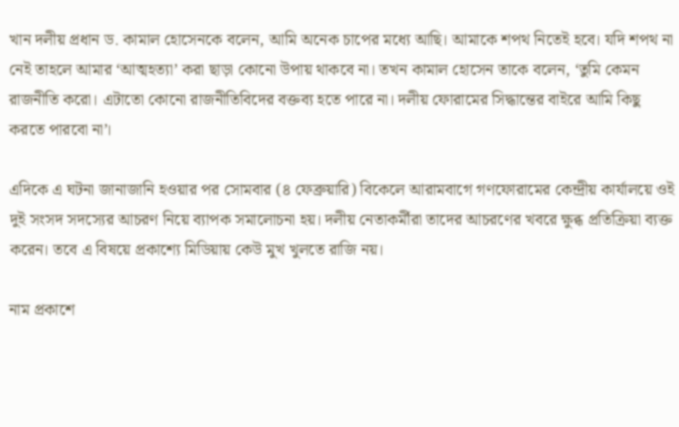খান দলীয় প্রধান ড. কামাল হোসেনকে বলেন, আমি অনেক চাপের মধ্যে আছি। আমাকে শপথ নিতেই হবে। যদি শপথ না নেই তাহলে আমার ‘আত্মহত্যা’ করা ছাড়া কোনো উপায় থাকবে না। তখন কামাল হোসেন তাকে বলেন, ‘তুমি কেমন রাজনীতি করো। এটাতো কোনো রাজনীতিবিদের বক্তব্য হতে পারে না। দলীয় ফোরামের সিদ্ধান্তের বাইরে আমি কিছু করতে পারবো না’।

এদিকে এ ঘটনা জানাজানি হওয়ার পর সোমবার (৪ ফেব্রুয়ারি) বিকেলে আরামবাগে গণফোরামের কেন্দ্রীয় কার্যালয়ে ওই দুই সংসদ সদস্যের আচরণ নিয়ে ব্যাপক সমালোচনা হয়। দলীয় নেতাকর্মীরা তাদের আচরণের খবরে ক্ষুব্ধ প্রতিক্রিয়া ব্যক্ত করেন। তবে এ বিষয়ে প্রকাশ্যে মিডিয়ায় কেউ মুখ খুলতে রাজি নয়।

নাম প্রকাশে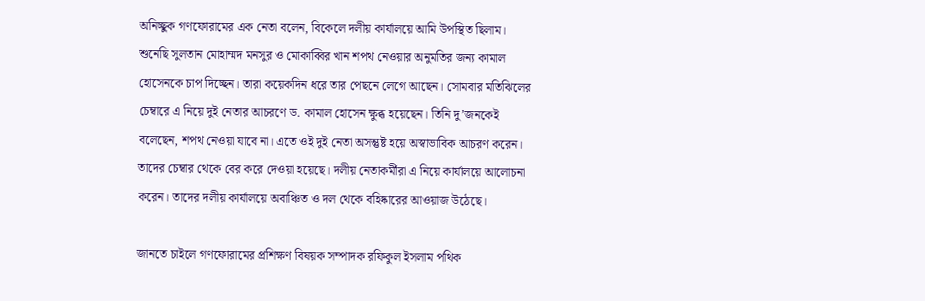অনিচ্ছুক গণফোরামের এক নেতা বলেন, বিকেলে দলীয় কার্যালয়ে আমি উপস্থিত ছিলাম। শুনেছি সুলতান মোহাম্মদ মনসুর ও মোকাব্বির খান শপথ নেওয়ার অনুমতির জন্য কামাল হোসেনকে চাপ দিচ্ছেন। তারা কয়েকদিন ধরে তার পেছনে লেগে আছেন। সোমবার মতিঝিলের চেম্বারে এ নিয়ে দুই নেতার আচরণে ড. কামাল হোসেন ক্ষুব্ধ হয়েছেন। তিনি দু’জনকেই বলেছেন, শপথ নেওয়া যাবে না। এতে ওই দুই নেতা অসন্তুষ্ট হয়ে অস্বাভাবিক আচরণ করেন। তাদের চেম্বার থেকে বের করে দেওয়া হয়েছে। দলীয় নেতাকর্মীরা এ নিয়ে কার্যালয়ে আলোচনা করেন। তাদের দলীয় কার্যালয়ে অবাঞ্চিত ও দল থেকে বহিষ্কারের আওয়াজ উঠেছে।

জানতে চাইলে গণফোরামের প্রশিক্ষণ বিষয়ক সম্পাদক রফিকুল ইসলাম পথিক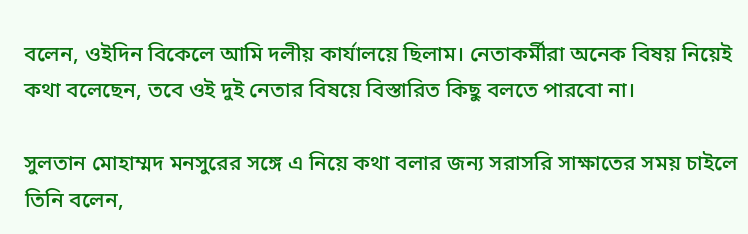বলেন, ওইদিন বিকেলে আমি দলীয় কার্যালয়ে ছিলাম। নেতাকর্মীরা অনেক বিষয় নিয়েই কথা বলেছেন, তবে ওই দুই নেতার বিষয়ে বিস্তারিত কিছু বলতে পারবো না।

সুলতান মোহাম্মদ মনসুরের সঙ্গে এ নিয়ে কথা বলার জন্য সরাসরি সাক্ষাতের সময় চাইলে তিনি বলেন,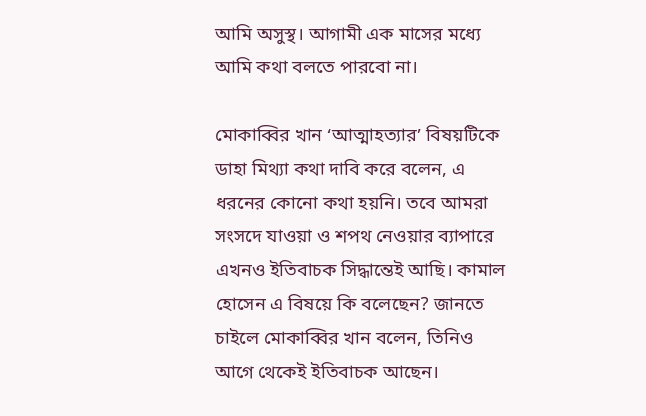আমি অসুস্থ। আগামী এক মাসের মধ্যে আমি কথা বলতে পারবো না।

মোকাব্বির খান ‘আত্মাহত্যার’ বিষয়টিকে ডাহা মিথ্যা কথা দাবি করে বলেন, এ ধরনের কোনো কথা হয়নি। তবে আমরা সংসদে যাওয়া ও শপথ নেওয়ার ব্যাপারে এখনও ইতিবাচক সিদ্ধান্তেই আছি। কামাল হোসেন এ বিষয়ে কি বলেছেন? জানতে চাইলে মোকাব্বির খান বলেন, তিনিও আগে থেকেই ইতিবাচক আছেন।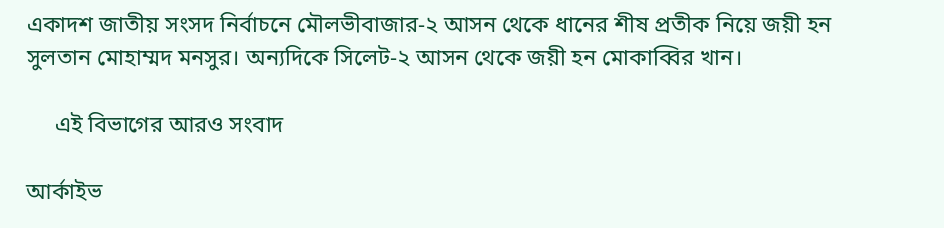একাদশ জাতীয় সংসদ নির্বাচনে মৌলভীবাজার-২ আসন থেকে ধানের শীষ প্রতীক নিয়ে জয়ী হন সুলতান মোহাম্মদ মনসুর। অন্যদিকে সিলেট-২ আসন থেকে জয়ী হন মোকাব্বির খান।

     এই বিভাগের আরও সংবাদ

আর্কাইভ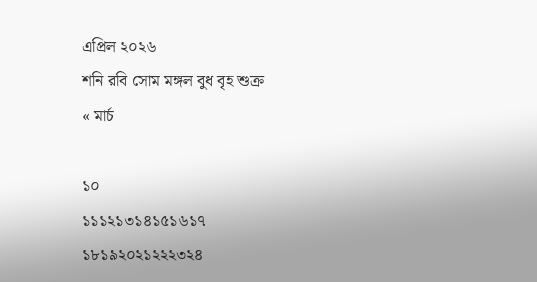এপ্রিল ২০২৬
শনি রবি সোম মঙ্গল বুধ বৃহ শুক্র
« মার্চ

১০
১১১২১৩১৪১৫১৬১৭
১৮১৯২০২১২২২৩২৪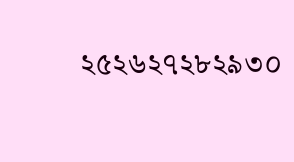২৫২৬২৭২৮২৯৩০